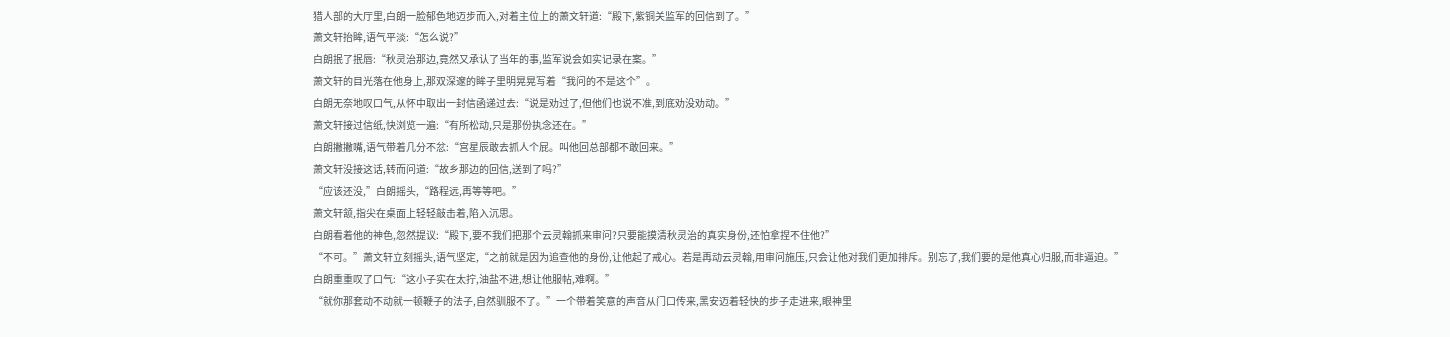猎人部的大厅里,白朗一脸郁色地迈步而入,对着主位上的萧文轩道:“殿下,紫铜关监军的回信到了。”
萧文轩抬眸,语气平淡:“怎么说?”
白朗抿了抿唇:“秋灵治那边,竟然又承认了当年的事,监军说会如实记录在案。”
萧文轩的目光落在他身上,那双深邃的眸子里明晃晃写着“我问的不是这个”。
白朗无奈地叹口气,从怀中取出一封信函递过去:“说是劝过了,但他们也说不准,到底劝没劝动。”
萧文轩接过信纸,快浏览一遍:“有所松动,只是那份执念还在。”
白朗撇撇嘴,语气带着几分不忿:“宫星辰敢去抓人个屁。叫他回总部都不敢回来。”
萧文轩没接这话,转而问道:“故乡那边的回信,送到了吗?”
“应该还没,”白朗摇头,“路程远,再等等吧。”
萧文轩颔,指尖在桌面上轻轻敲击着,陷入沉思。
白朗看着他的神色,忽然提议:“殿下,要不我们把那个云灵翰抓来审问?只要能摸清秋灵治的真实身份,还怕拿捏不住他?”
“不可。”萧文轩立刻摇头,语气坚定,“之前就是因为追查他的身份,让他起了戒心。若是再动云灵翰,用审问施压,只会让他对我们更加排斥。别忘了,我们要的是他真心归服,而非逼迫。”
白朗重重叹了口气:“这小子实在太拧,油盐不进,想让他服帖,难啊。”
“就你那套动不动就一顿鞭子的法子,自然驯服不了。”一个带着笑意的声音从门口传来,黑安迈着轻快的步子走进来,眼神里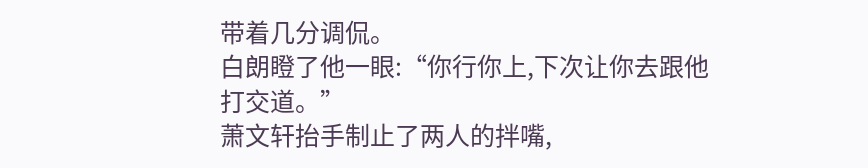带着几分调侃。
白朗瞪了他一眼:“你行你上,下次让你去跟他打交道。”
萧文轩抬手制止了两人的拌嘴,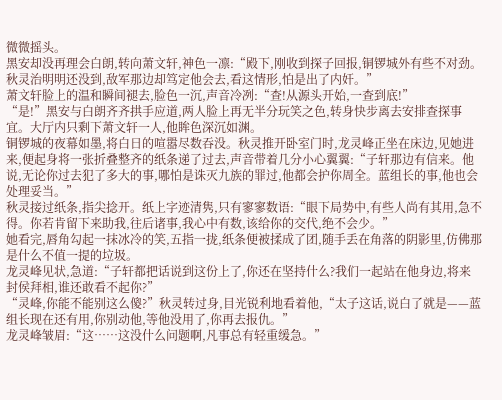微微摇头。
黑安却没再理会白朗,转向萧文轩,神色一凛:“殿下,刚收到探子回报,铜锣城外有些不对劲。秋灵治明明还没到,敌军那边却笃定他会去,看这情形,怕是出了内奸。”
萧文轩脸上的温和瞬间褪去,脸色一沉,声音冷冽:“查!从源头开始,一查到底!”
“是!”黑安与白朗齐齐拱手应道,两人脸上再无半分玩笑之色,转身快步离去安排查探事宜。大厅内只剩下萧文轩一人,他眸色深沉如渊。
铜锣城的夜幕如墨,将白日的喧嚣尽数吞没。秋灵推开卧室门时,龙灵峰正坐在床边,见她进来,便起身将一张折叠整齐的纸条递了过去,声音带着几分小心翼翼:“子轩那边有信来。他说,无论你过去犯了多大的事,哪怕是诛灭九族的罪过,他都会护你周全。蓝组长的事,他也会处理妥当。”
秋灵接过纸条,指尖捻开。纸上字迹清隽,只有寥寥数语:“眼下局势中,有些人尚有其用,急不得。你若肯留下来助我,往后诸事,我心中有数,该给你的交代,绝不会少。”
她看完,唇角勾起一抹冰冷的笑,五指一拢,纸条便被揉成了团,随手丢在角落的阴影里,仿佛那是什么不值一提的垃圾。
龙灵峰见状,急道:“子轩都把话说到这份上了,你还在坚持什么?我们一起站在他身边,将来封侯拜相,谁还敢看不起你?”
“灵峰,你能不能别这么傻?”秋灵转过身,目光锐利地看着他,“太子这话,说白了就是——蓝组长现在还有用,你别动他,等他没用了,你再去报仇。”
龙灵峰皱眉:“这……这没什么问题啊,凡事总有轻重缓急。”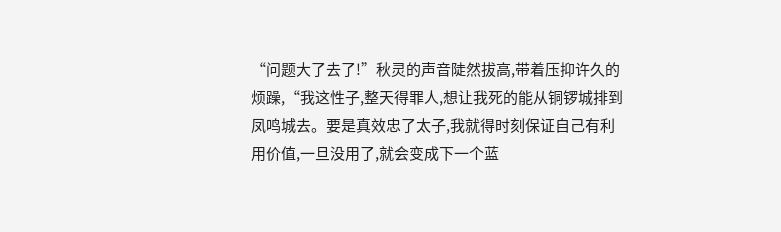“问题大了去了!”秋灵的声音陡然拔高,带着压抑许久的烦躁,“我这性子,整天得罪人,想让我死的能从铜锣城排到凤鸣城去。要是真效忠了太子,我就得时刻保证自己有利用价值,一旦没用了,就会变成下一个蓝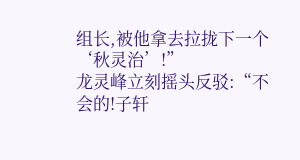组长,被他拿去拉拢下一个‘秋灵治’!”
龙灵峰立刻摇头反驳:“不会的!子轩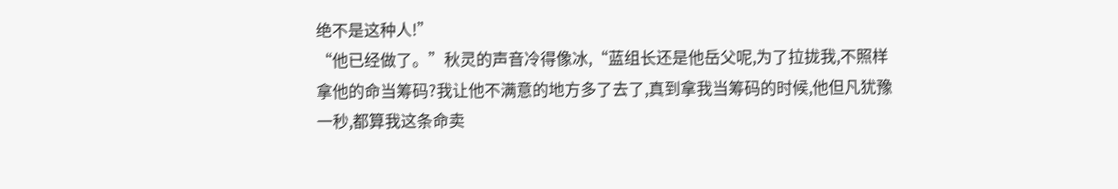绝不是这种人!”
“他已经做了。”秋灵的声音冷得像冰,“蓝组长还是他岳父呢,为了拉拢我,不照样拿他的命当筹码?我让他不满意的地方多了去了,真到拿我当筹码的时候,他但凡犹豫一秒,都算我这条命卖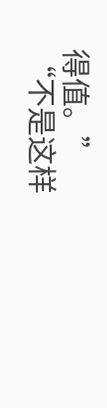得值。”
“不是这样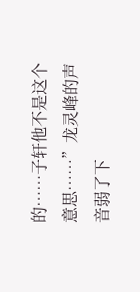的……子轩他不是这个意思……”龙灵峰的声音弱了下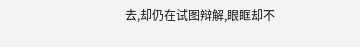去,却仍在试图辩解,眼眶却不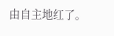由自主地红了。